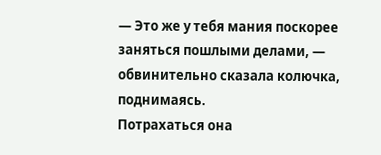— Это же у тебя мания поскорее заняться пошлыми делами, — обвинительно сказала колючка, поднимаясь.
Потрахаться она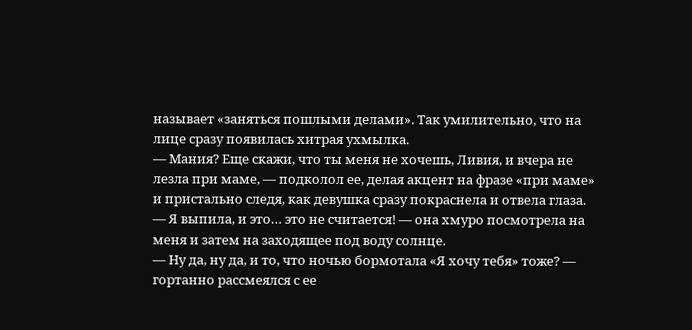называет «заняться пошлыми делами». Так умилительно, что на лице сразу появилась хитрая ухмылка.
— Мания? Еще скажи, что ты меня не хочешь, Ливия, и вчера не лезла при маме, — подколол ее, делая акцент на фразе «при маме» и пристально следя, как девушка сразу покраснела и отвела глаза.
— Я выпила, и это… это не считается! — она хмуро посмотрела на меня и затем на заходящее под воду солнце.
— Ну да, ну да, и то, что ночью бормотала «Я хочу тебя» тоже? — гортанно рассмеялся с ее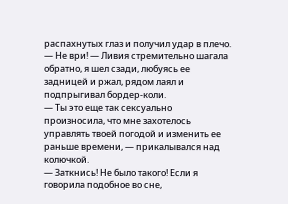распахнутых глаз и получил удар в плечо.
— Не ври! — Ливия стремительно шагала обратно, я шел сзади, любуясь ее задницей и ржал, рядом лаял и подпрыгивал бордер-коли.
— Ты это еще так сексуально произносила, что мне захотелось управлять твоей погодой и изменить ее раньше времени, — прикалывался над колючкой.
— Заткнись! Не было такого! Если я говорила подобное во сне,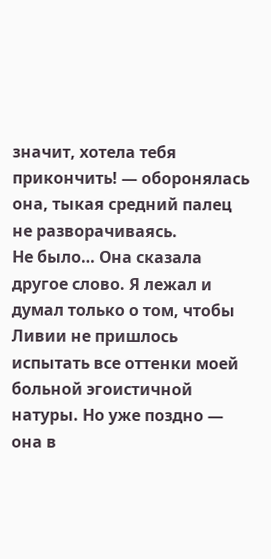значит, хотела тебя прикончить! — оборонялась она, тыкая средний палец не разворачиваясь.
Не было… Она сказала другое слово. Я лежал и думал только о том, чтобы Ливии не пришлось испытать все оттенки моей больной эгоистичной натуры. Но уже поздно — она в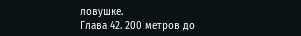ловушке.
Глава 42. 200 метров до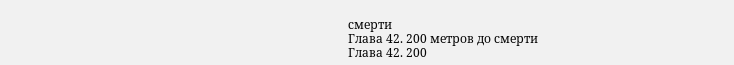смерти
Глава 42. 200 метров до смерти
Глава 42. 200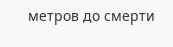метров до смерти